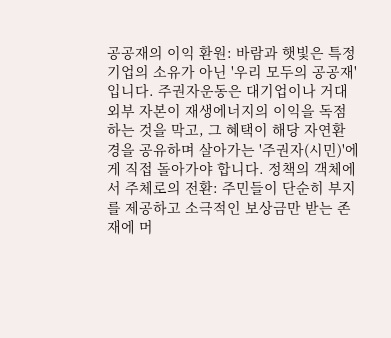공공재의 이익 환원: 바람과 햇빛은 특정 기업의 소유가 아닌 '우리 모두의 공공재'입니다. 주권자운동은 대기업이나 거대 외부 자본이 재생에너지의 이익을 독점하는 것을 막고, 그 혜택이 해당 자연환경을 공유하며 살아가는 '주권자(시민)'에게 직접 돌아가야 합니다. 정책의 객체에서 주체로의 전환: 주민들이 단순히 부지를 제공하고 소극적인 보상금만 받는 존재에 머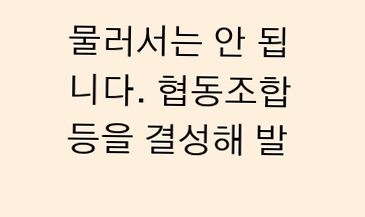물러서는 안 됩니다. 협동조합 등을 결성해 발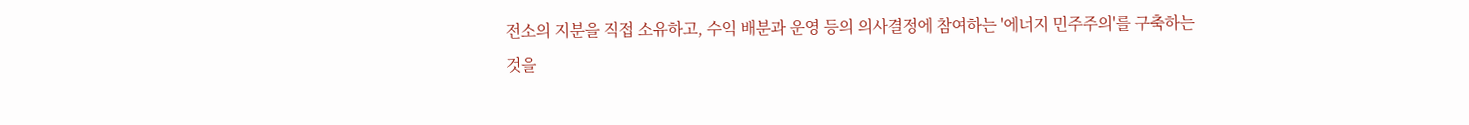전소의 지분을 직접 소유하고, 수익 배분과 운영 등의 의사결정에 참여하는 '에너지 민주주의'를 구축하는 것을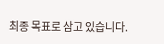최종 목표로 삼고 있습니다.